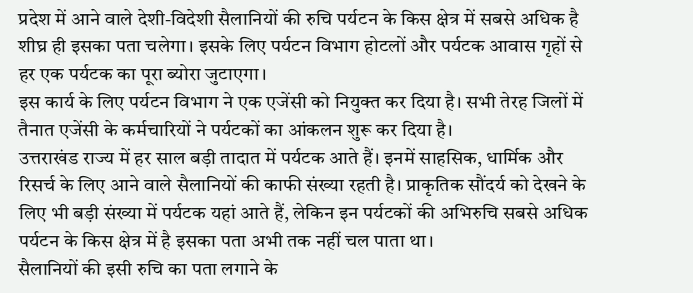प्रदेश में आने वाले देशी-विदेशी सैलानियों की रुचि पर्यटन के किस क्षेत्र में सबसे अधिक है शीघ्र ही इसका पता चलेगा। इसके लिए पर्यटन विभाग होटलों और पर्यटक आवास गृहों से हर एक पर्यटक का पूरा ब्योरा जुटाएगा।
इस कार्य के लिए पर्यटन विभाग ने एक एजेंसी को नियुक्त कर दिया है। सभी तेरह जिलों में तैनात एजेंसी के कर्मचारियों ने पर्यटकों का आंकलन शुरू कर दिया है।
उत्तराखंड राज्य में हर साल बड़ी तादात में पर्यटक आते हैं। इनमें साहसिक, धार्मिक और रिसर्च के लिए आने वाले सैलानियों की काफी संख्या रहती है। प्राकृतिक सौंदर्य को देखने के लिए भी बड़ी संख्या में पर्यटक यहां आते हैं, लेकिन इन पर्यटकों की अभिरुचि सबसे अधिक पर्यटन के किस क्षेत्र में है इसका पता अभी तक नहीं चल पाता था।
सैलानियों की इसी रुचि का पता लगाने के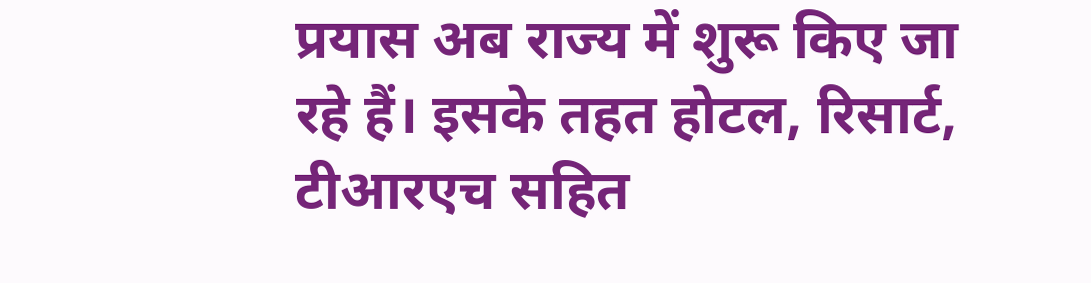प्रयास अब राज्य में शुरू किए जा रहे हैं। इसके तहत होटल, रिसार्ट, टीआरएच सहित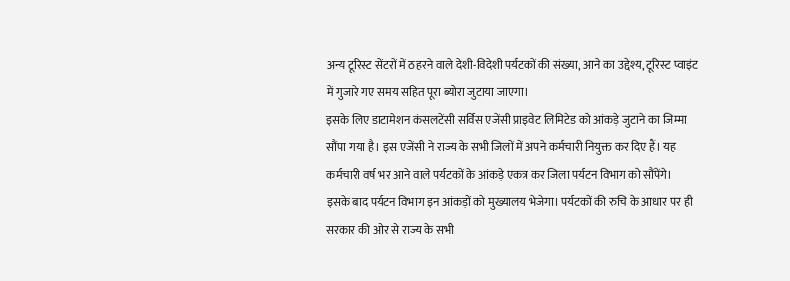अन्य टूरिस्ट सेंटरों में ठहरने वाले देशी-विदेशी पर्यटकों की संख्या, आने का उद्देश्य, टूरिस्ट प्वाइंट में गुजारे गए समय सहित पूरा ब्योरा जुटाया जाएगा।
इसके लिए डाटामेशन कंसलटेंसी सर्विस एजेंसी प्राइवेट लिमिटेड को आंकड़े जुटाने का जिम्मा सौंपा गया है। इस एजेंसी ने राज्य के सभी जिलों में अपने कर्मचारी नियुक्त कर दिए हैं। यह कर्मचारी वर्ष भर आने वाले पर्यटकों के आंकड़े एकत्र कर जिला पर्यटन विभाग को सौंपेंगे।
इसके बाद पर्यटन विभाग इन आंकड़ों को मुख्यालय भेजेगा। पर्यटकों की रुचि के आधार पर ही सरकार की ओर से राज्य के सभी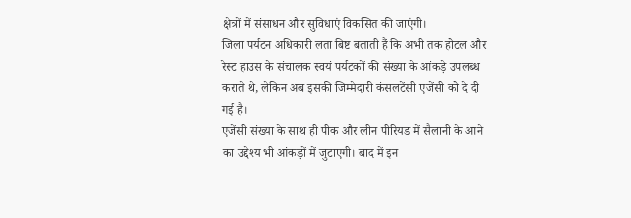क्षेत्रों में संसाधन और सुविधाएं विकसित की जाएंगी।
जिला पर्यटन अधिकारी लता बिष्ट बताती हैं कि अभी तक होटल और रेस्ट हाउस के संचालक स्वयं पर्यटकों की संख्या के आंकड़े उपलब्ध कराते थे, लेकिन अब इसकी जिम्मेदारी कंसलटेंसी एजेंसी को दे दी गई है।
एजेंसी संख्या के साथ ही पीक और लीन पीरियड में सैलानी के आने का उद्देश्य भी आंकड़ों में जुटाएगी। बाद में इन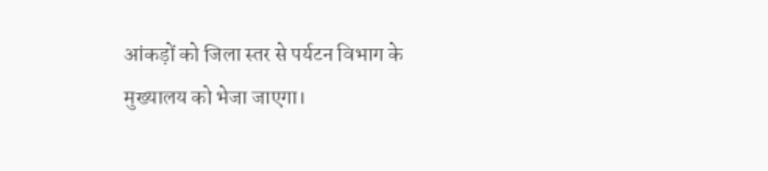आंकड़ों को जिला स्तर से पर्यटन विभाग के मुख्यालय को भेजा जाएगा।